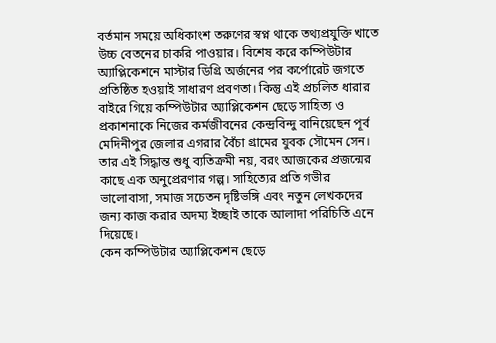বর্তমান সময়ে অধিকাংশ তরুণের স্বপ্ন থাকে তথ্যপ্রযুক্তি খাতে উচ্চ বেতনের চাকরি পাওয়ার। বিশেষ করে কম্পিউটার অ্যাপ্লিকেশনে মাস্টার ডিগ্রি অর্জনের পর কর্পোরেট জগতে প্রতিষ্ঠিত হওয়াই সাধারণ প্রবণতা। কিন্তু এই প্রচলিত ধারার বাইরে গিয়ে কম্পিউটার অ্যাপ্লিকেশন ছেড়ে সাহিত্য ও প্রকাশনাকে নিজের কর্মজীবনের কেন্দ্রবিন্দু বানিয়েছেন পূর্ব মেদিনীপুর জেলার এগরার বৈঁচা গ্রামের যুবক সৌমেন সেন।
তার এই সিদ্ধান্ত শুধু ব্যতিক্রমী নয়, বরং আজকের প্রজন্মের কাছে এক অনুপ্রেরণার গল্প। সাহিত্যের প্রতি গভীর ভালোবাসা, সমাজ সচেতন দৃষ্টিভঙ্গি এবং নতুন লেখকদের জন্য কাজ করার অদম্য ইচ্ছাই তাকে আলাদা পরিচিতি এনে দিয়েছে।
কেন কম্পিউটার অ্যাপ্লিকেশন ছেড়ে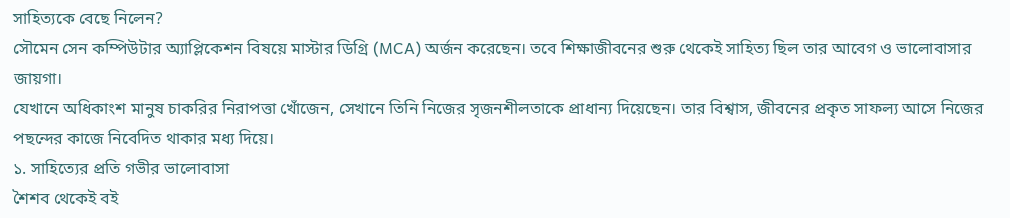সাহিত্যকে বেছে নিলেন?
সৌমেন সেন কম্পিউটার অ্যাপ্লিকেশন বিষয়ে মাস্টার ডিগ্রি (MCA) অর্জন করেছেন। তবে শিক্ষাজীবনের শুরু থেকেই সাহিত্য ছিল তার আবেগ ও ভালোবাসার জায়গা।
যেখানে অধিকাংশ মানুষ চাকরির নিরাপত্তা খোঁজেন, সেখানে তিনি নিজের সৃজনশীলতাকে প্রাধান্য দিয়েছেন। তার বিশ্বাস, জীবনের প্রকৃত সাফল্য আসে নিজের পছন্দের কাজে নিবেদিত থাকার মধ্য দিয়ে।
১. সাহিত্যের প্রতি গভীর ভালোবাসা
শৈশব থেকেই বই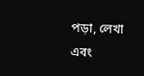পড়া, লেখা এবং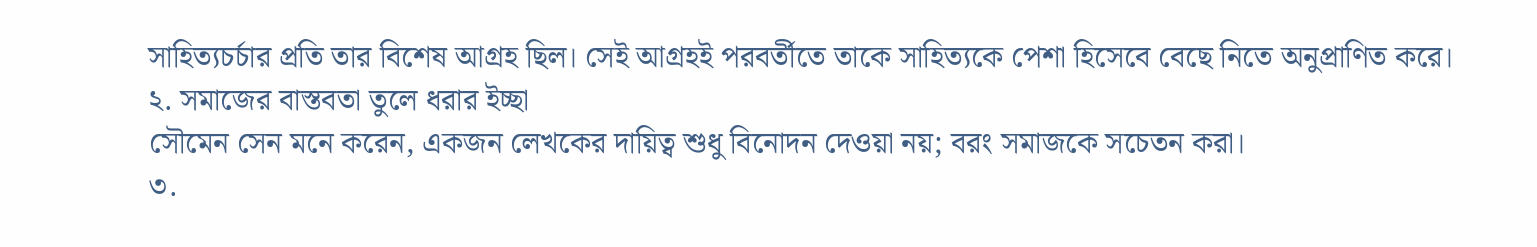সাহিত্যচর্চার প্রতি তার বিশেষ আগ্রহ ছিল। সেই আগ্রহই পরবর্তীতে তাকে সাহিত্যকে পেশা হিসেবে বেছে নিতে অনুপ্রাণিত করে।
২. সমাজের বাস্তবতা তুলে ধরার ইচ্ছা
সৌমেন সেন মনে করেন, একজন লেখকের দায়িত্ব শুধু বিনোদন দেওয়া নয়; বরং সমাজকে সচেতন করা।
৩.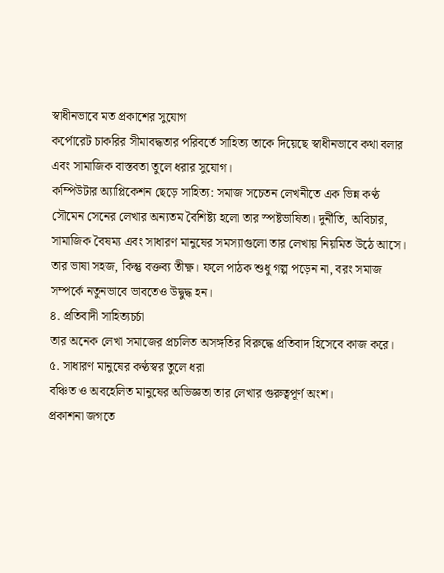স্বাধীনভাবে মত প্রকাশের সুযোগ
কর্পোরেট চাকরির সীমাবদ্ধতার পরিবর্তে সাহিত্য তাকে দিয়েছে স্বাধীনভাবে কথা বলার এবং সামাজিক বাস্তবতা তুলে ধরার সুযোগ।
কম্পিউটার অ্যাপ্লিকেশন ছেড়ে সাহিত্য: সমাজ সচেতন লেখনীতে এক ভিন্ন কণ্ঠ
সৌমেন সেনের লেখার অন্যতম বৈশিষ্ট্য হলো তার স্পষ্টভাষিতা। দুর্নীতি, অবিচার, সামাজিক বৈষম্য এবং সাধারণ মানুষের সমস্যাগুলো তার লেখায় নিয়মিত উঠে আসে।
তার ভাষা সহজ, কিন্তু বক্তব্য তীক্ষ্ণ। ফলে পাঠক শুধু গল্প পড়েন না, বরং সমাজ সম্পর্কে নতুনভাবে ভাবতেও উদ্বুদ্ধ হন।
৪. প্রতিবাদী সাহিত্যচর্চা
তার অনেক লেখা সমাজের প্রচলিত অসঙ্গতির বিরুদ্ধে প্রতিবাদ হিসেবে কাজ করে।
৫. সাধারণ মানুষের কণ্ঠস্বর তুলে ধরা
বঞ্চিত ও অবহেলিত মানুষের অভিজ্ঞতা তার লেখার গুরুত্বপূর্ণ অংশ।
প্রকাশনা জগতে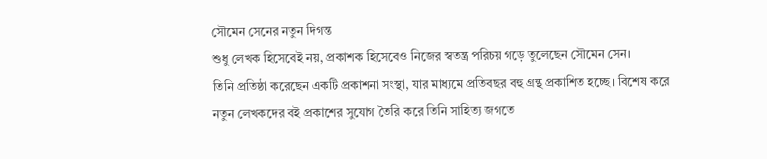সৌমেন সেনের নতুন দিগন্ত
শুধু লেখক হিসেবেই নয়, প্রকাশক হিসেবেও নিজের স্বতন্ত্র পরিচয় গড়ে তুলেছেন সৌমেন সেন।
তিনি প্রতিষ্ঠা করেছেন একটি প্রকাশনা সংস্থা, যার মাধ্যমে প্রতিবছর বহু গ্রন্থ প্রকাশিত হচ্ছে। বিশেষ করে নতুন লেখকদের বই প্রকাশের সুযোগ তৈরি করে তিনি সাহিত্য জগতে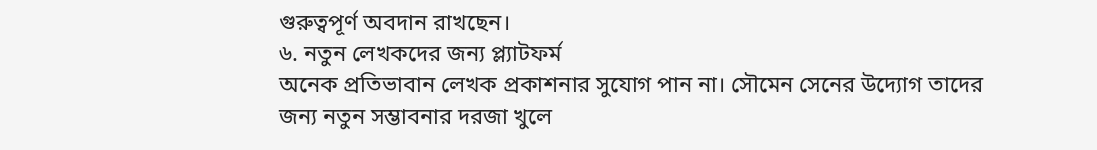গুরুত্বপূর্ণ অবদান রাখছেন।
৬. নতুন লেখকদের জন্য প্ল্যাটফর্ম
অনেক প্রতিভাবান লেখক প্রকাশনার সুযোগ পান না। সৌমেন সেনের উদ্যোগ তাদের জন্য নতুন সম্ভাবনার দরজা খুলে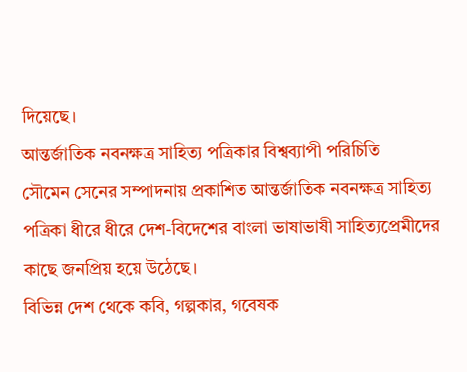দিয়েছে।
আন্তর্জাতিক নবনক্ষত্র সাহিত্য পত্রিকার বিশ্বব্যাপী পরিচিতি
সৌমেন সেনের সম্পাদনায় প্রকাশিত আন্তর্জাতিক নবনক্ষত্র সাহিত্য পত্রিকা ধীরে ধীরে দেশ-বিদেশের বাংলা ভাষাভাষী সাহিত্যপ্রেমীদের কাছে জনপ্রিয় হয়ে উঠেছে।
বিভিন্ন দেশ থেকে কবি, গল্পকার, গবেষক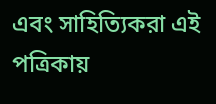এবং সাহিত্যিকরা এই পত্রিকায়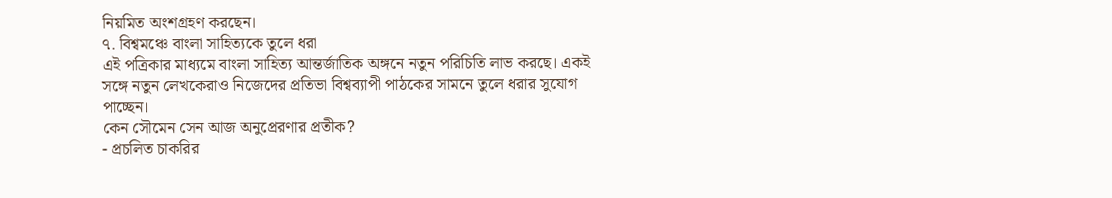নিয়মিত অংশগ্রহণ করছেন।
৭. বিশ্বমঞ্চে বাংলা সাহিত্যকে তুলে ধরা
এই পত্রিকার মাধ্যমে বাংলা সাহিত্য আন্তর্জাতিক অঙ্গনে নতুন পরিচিতি লাভ করছে। একই সঙ্গে নতুন লেখকেরাও নিজেদের প্রতিভা বিশ্বব্যাপী পাঠকের সামনে তুলে ধরার সুযোগ পাচ্ছেন।
কেন সৌমেন সেন আজ অনুপ্রেরণার প্রতীক?
- প্রচলিত চাকরির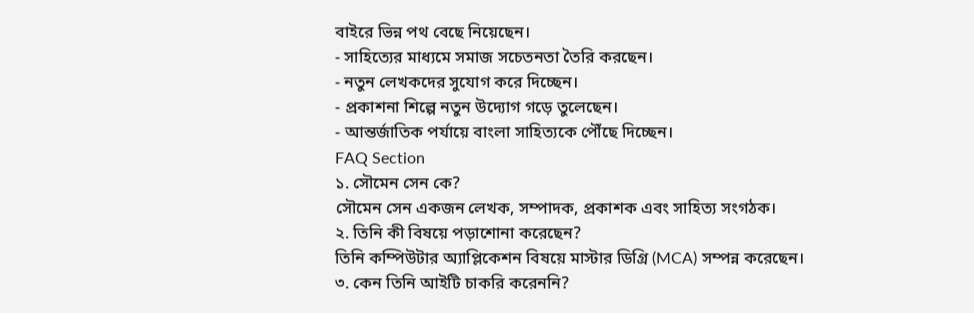বাইরে ভিন্ন পথ বেছে নিয়েছেন।
- সাহিত্যের মাধ্যমে সমাজ সচেতনতা তৈরি করছেন।
- নতুন লেখকদের সুযোগ করে দিচ্ছেন।
- প্রকাশনা শিল্পে নতুন উদ্যোগ গড়ে তুলেছেন।
- আন্তর্জাতিক পর্যায়ে বাংলা সাহিত্যকে পৌঁছে দিচ্ছেন।
FAQ Section
১. সৌমেন সেন কে?
সৌমেন সেন একজন লেখক, সম্পাদক, প্রকাশক এবং সাহিত্য সংগঠক।
২. তিনি কী বিষয়ে পড়াশোনা করেছেন?
তিনি কম্পিউটার অ্যাপ্লিকেশন বিষয়ে মাস্টার ডিগ্রি (MCA) সম্পন্ন করেছেন।
৩. কেন তিনি আইটি চাকরি করেননি?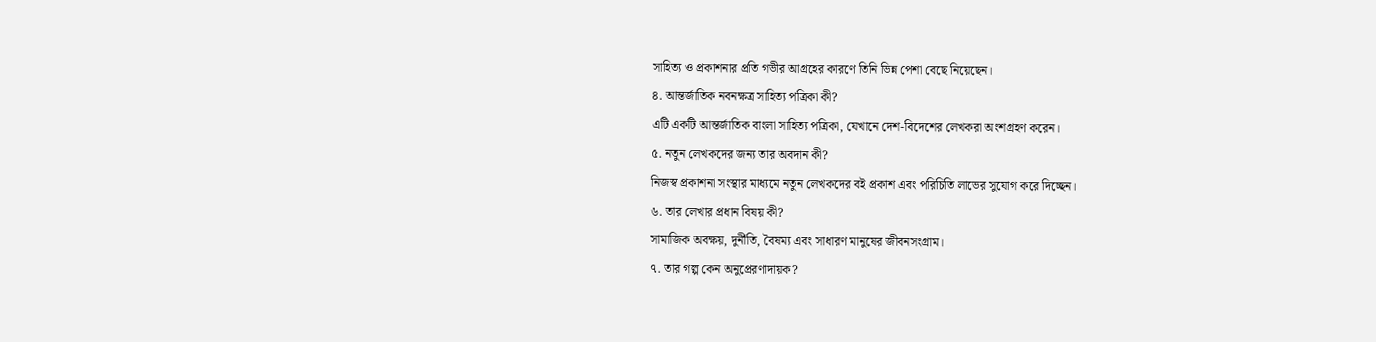সাহিত্য ও প্রকাশনার প্রতি গভীর আগ্রহের কারণে তিনি ভিন্ন পেশা বেছে নিয়েছেন।
৪. আন্তর্জাতিক নবনক্ষত্র সাহিত্য পত্রিকা কী?
এটি একটি আন্তর্জাতিক বাংলা সাহিত্য পত্রিকা, যেখানে দেশ-বিদেশের লেখকরা অংশগ্রহণ করেন।
৫. নতুন লেখকদের জন্য তার অবদান কী?
নিজস্ব প্রকাশনা সংস্থার মাধ্যমে নতুন লেখকদের বই প্রকাশ এবং পরিচিতি লাভের সুযোগ করে দিচ্ছেন।
৬. তার লেখার প্রধান বিষয় কী?
সামাজিক অবক্ষয়, দুর্নীতি, বৈষম্য এবং সাধারণ মানুষের জীবনসংগ্রাম।
৭. তার গল্প কেন অনুপ্রেরণাদায়ক?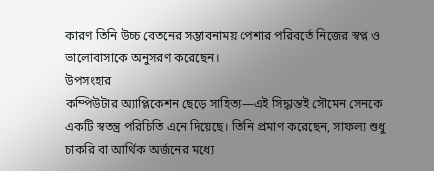কারণ তিনি উচ্চ বেতনের সম্ভাবনাময় পেশার পরিবর্তে নিজের স্বপ্ন ও ভালোবাসাকে অনুসরণ করেছেন।
উপসংহার
কম্পিউটার অ্যাপ্লিকেশন ছেড়ে সাহিত্য—এই সিদ্ধান্তই সৌমেন সেনকে একটি স্বতন্ত্র পরিচিতি এনে দিয়েছে। তিনি প্রমাণ করেছেন, সাফল্য শুধু চাকরি বা আর্থিক অর্জনের মধ্যে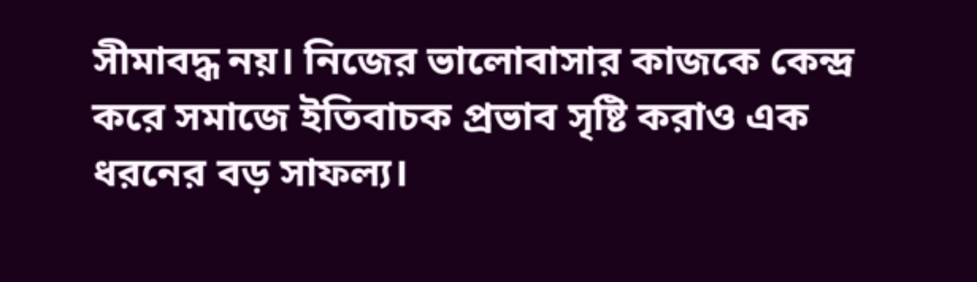সীমাবদ্ধ নয়। নিজের ভালোবাসার কাজকে কেন্দ্র করে সমাজে ইতিবাচক প্রভাব সৃষ্টি করাও এক ধরনের বড় সাফল্য।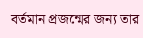বর্তমান প্রজন্মের জন্য তার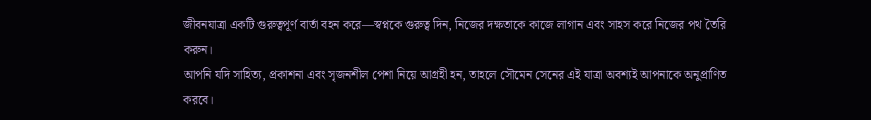জীবনযাত্রা একটি গুরুত্বপূর্ণ বার্তা বহন করে—স্বপ্নকে গুরুত্ব দিন, নিজের দক্ষতাকে কাজে লাগান এবং সাহস করে নিজের পথ তৈরি করুন।
আপনি যদি সাহিত্য, প্রকাশনা এবং সৃজনশীল পেশা নিয়ে আগ্রহী হন, তাহলে সৌমেন সেনের এই যাত্রা অবশ্যই আপনাকে অনুপ্রাণিত করবে।